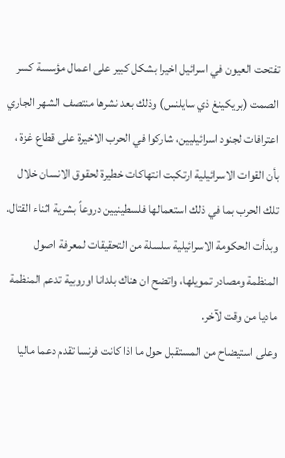تفتحت العيون في اسرائيل اخيرا بشكل كبير على اعمال مؤسسة كسر الصمت (بريكينغ ذي سايلنس) وذلك بعد نشرها منتصف الشهر الجاري اعترافات لجنود اسرائيليين، شاركوا في الحرب الاخيرة على قطاع غزة ، بأن القوات الاسرائيلية ارتكبت انتهاكات خطيرة لحقوق الانسان خلال تلك الحرب بما في ذلك استعمالها فلسطينيين دروعاً بشرية اثناء القتال.
وبدأت الحكومة الاسرائيلية سلسلة من التحقيقات لمعرفة اصول المنظمة ومصادر تمويلها، واتضح ان هناك بلدانا اوروبية تدعم المنظمة ماديا من وقت لآخر.
وعلى استيضاح من المستقبل حول ما اذا كانت فرنسا تقدم دعما ماليا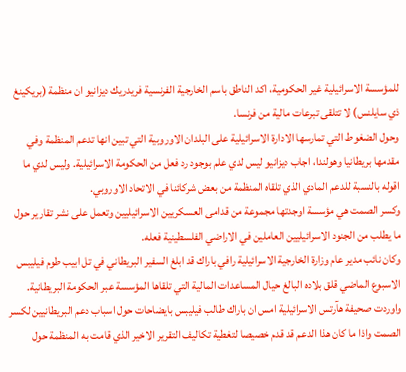للمؤسسة الاسرائيلية غير الحكومية، اكد الناطق باسم الخارجية الفرنسية فريدريك ديزانيو ان منظمة (بريكينغ ذي سايلنس) لا تتلقى تبرعات مالية من فرنسا.
وحول الضغوط التي تمارسها الادارة الاسرائيلية على البلدان الاوروبية التي تبين انها تدعم المنظمة وفي مقدمها بريطانيا وهولندا، اجاب ديزانيو ليس لدي علم بوجود رد فعل من الحكومة الاسرائيلية. وليس لدي ما اقوله بالنسبة للدعم المادي الذي تلقاه المنظمة من بعض شركائنا في الاتحاد الاوروبي.
وكسر الصمت هي مؤسسة اوجدتها مجموعة من قدامى العسكريين الاسرائيليين وتعمل على نشر تقارير حول ما يطلب من الجنود الاسرائيليين العاملين في الاراضي الفلسطينية فعله.
وكان نائب مدير عام وزارة الخارجية الاسرائيلية رافي باراك قد ابلغ السفير البريطاني في تل ابيب طوم فيليبس الاسبوع الماضي قلق بلاده البالغ حيال المساعدات المالية التي تلقاها المؤسسة عبر الحكومة البريطانية.
واوردت صحيفة هآرتس الاسرائيلية امس ان باراك طالب فيليبس بايضاحات حول اسباب دعم البريطانيين لكسر الصمت واذا ما كان هذا الدعم قد قدم خصيصا لتغطية تكاليف التقرير الاخير الذي قامت به المنظمة حول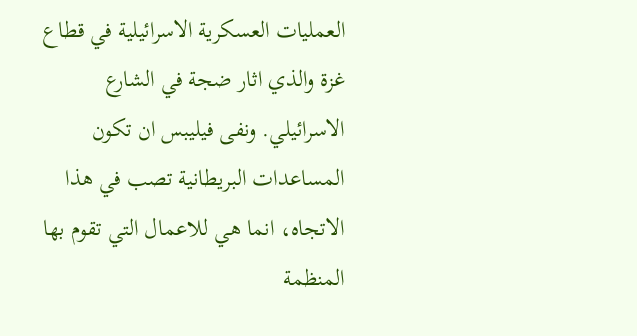العمليات العسكرية الاسرائيلية في قطاع غزة والذي اثار ضجة في الشارع الاسرائيلي. ونفى فيليبس ان تكون المساعدات البريطانية تصب في هذا الاتجاه، انما هي للاعمال التي تقوم بها المنظمة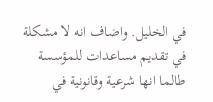في الخليل. واضاف انه لا مشكلة في تقديم مساعدات للمؤسسة طالما انها شرعية وقانونية في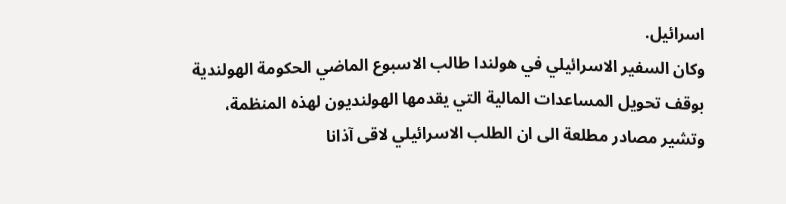اسرائيل.
وكان السفير الاسرائيلي في هولندا طالب الاسبوع الماضي الحكومة الهولندية بوقف تحويل المساعدات المالية التي يقدمها الهولنديون لهذه المنظمة، وتشير مصادر مطلعة الى ان الطلب الاسرائيلي لاقى آذانا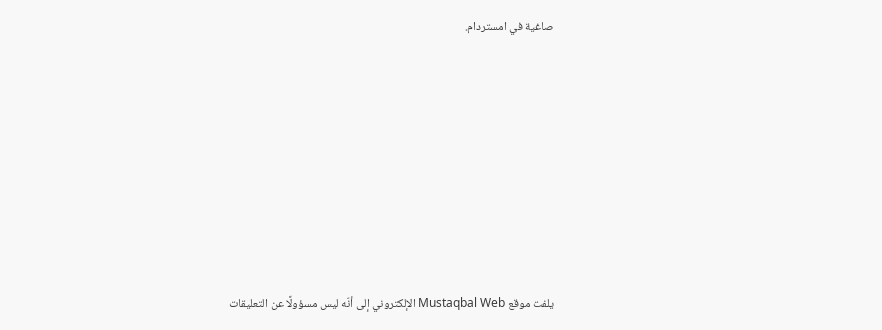صاغية في امستردام.








يلفت موقع Mustaqbal Web الإلكتروني إلى أنّه ليس مسؤولًا عن التعليقات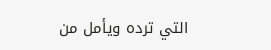التي ترده ويأمل من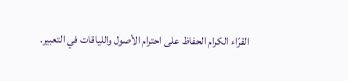القرّاء الكرام الحفاظ على احترام الأصول واللياقات في التعبير.